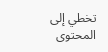تخطي إلى المحتوى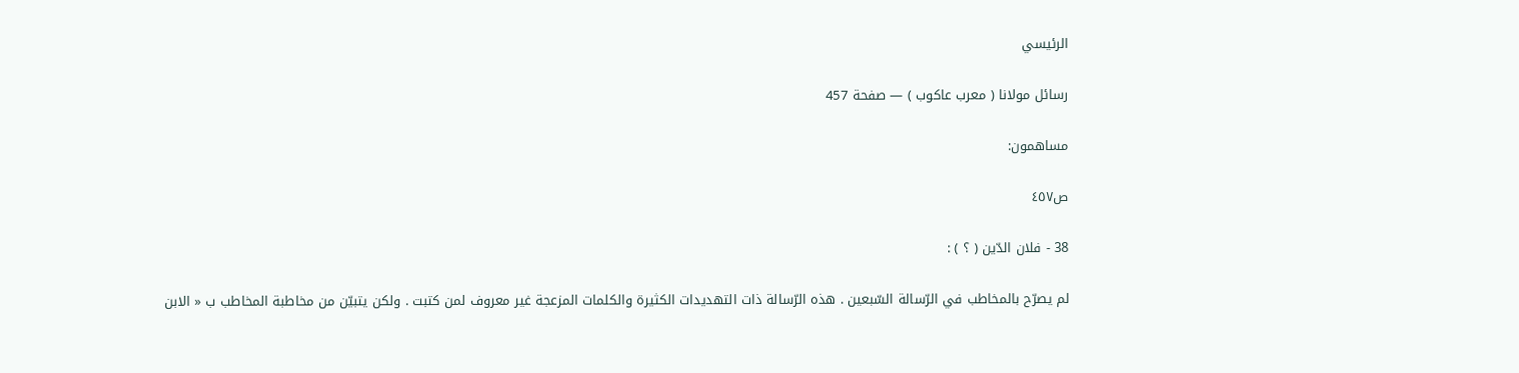الرئيسي

رسائل مولانا ( معرب عاكوب ) — صفحة 457

مساهمون:

ص٤٥٧

38 - فلان الدّين ( ؟ ) :

لم يصرّح بالمخاطب في الرّسالة السّبعين . هذه الرّسالة ذات التهديدات الكثيرة والكلمات المزعجة غير معروف لمن كتبت . ولكن يتبيّن من مخاطبة المخاطب ب « الابن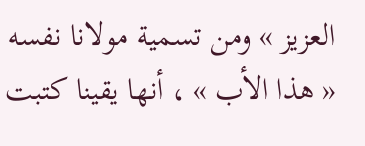العزيز » ومن تسمية مولانا نفسه « هذا الأب » ، أنها يقينا كتبت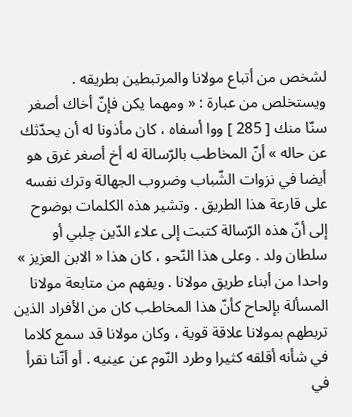لشخص من أتباع مولانا والمرتبطين بطريقه . ويستخلص من عبارة : « ومهما يكن فإنّ أخاك أصغر سنّا منك [ 285 ] ووا أسفاه ، كان مأذونا له أن يحدّثك عن حاله » أنّ المخاطب بالرّسالة له أخ أصغر غرق هو أيضا في نزوات الشّباب وضروب الجهالة وترك نفسه على قارعة هذا الطريق . وتشير هذه الكلمات بوضوح إلى أنّ هذه الرّسالة كتبت إلى علاء الدّين چلبي أو سلطان ولد . وعلى هذا النّحو ، كان هذا « الابن العزيز » واحدا من أبناء طريق مولانا . ويفهم من متابعة مولانا المسألة بإلحاح كأنّ هذا المخاطب كان من الأفراد الذين تربطهم بمولانا علاقة قوية ، وكان مولانا قد سمع كلاما في شأنه أقلقه كثيرا وطرد النّوم عن عينيه . أو أنّنا نقرأ في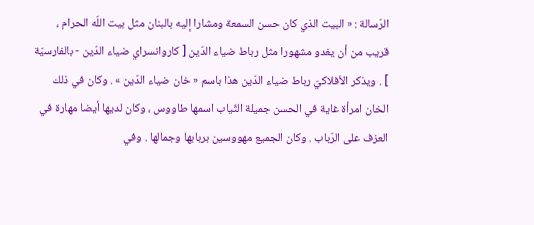الرّسالة : « البيت الذي كان حسن السمعة ومشارا إليه بالبنان مثل بيت اللّه الحرام ، قريب من أن يغدو مشهورا مثل رباط ضياء الدّين [ كاروانسراي ضياء الدّين - بالفارسيّة ] . ويذكر الأفلاكيّ رباط ضياء الدّين هذا باسم « خان ضياء الدّين » . وكان في ذلك الخان امرأة غاية في الحسن جميلة الثّياب اسمها طاووس ، وكان لديها أيضا مهارة في العزف على الرّباب . وكان الجميع مهووسين بربابها وجمالها . وفي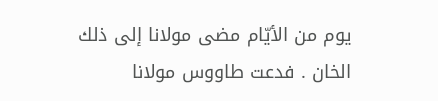يوم من الأيّام مضى مولانا إلى ذلك الخان . فدعت طاووس مولانا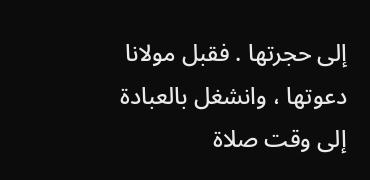إلى حجرتها . فقبل مولانا دعوتها ، وانشغل بالعبادة إلى وقت صلاة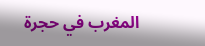المغرب في حجرة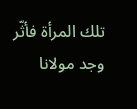تلك المرأة فأثّر وجد مولانا